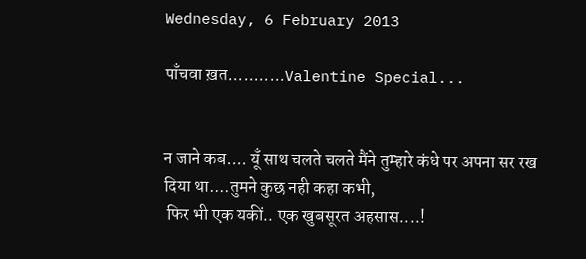Wednesday, 6 February 2013

पाँचवा ख़त...........Valentine Special...


न जाने कब.... यूँ साथ चलते चलते मैंने तुम्हारे कंधे पर अपना सर रख दिया था....तुमने कुछ नही कहा कभी,
 फिर भी एक यकीं.. एक खुबसूरत अहसास....!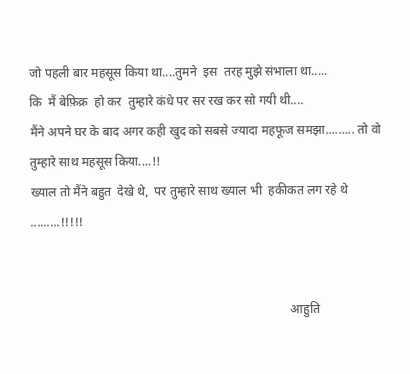जो पहली बार महसूस किया था....तुमने  इस  तरह मुझे संभाला था.....
कि  मैं बेफ़िक्र  हो कर  तुम्हारे कंधे पर सर रख कर सो गयी थी....
मैंने अपने घर के बाद अगर कही खुद को सबसे ज्यादा महफूज समझा......... तो वो तुम्हारे साथ महसूस किया....!!
ख्याल तो मैंने बहुत  देखे थे,  पर तुम्हारे साथ ख्याल भी  हकीकत लग रहे थे .........!!!!!


                                                                                   आहुति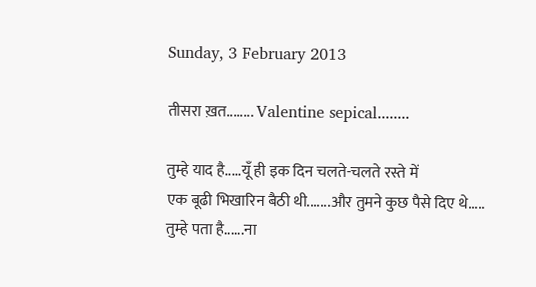Sunday, 3 February 2013

तीसरा ख़त........ Valentine sepical........

तुम्हे याद है.....यूँ ही इक दिन चलते-चलते रस्ते में
एक बूढी भिखारिन बैठी थी.......और तुमने कुछ पैसे दिए थे.....
तुम्हे पता है......ना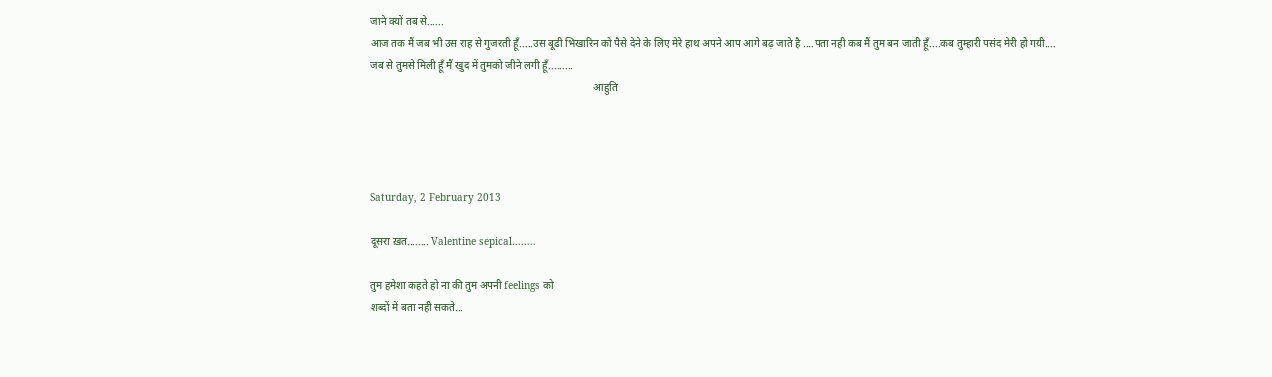जाने क्यों तब से......
आज तक मैं जब भी उस राह से गुजरती हूँ.....उस बूढी भिखारिन को पैसे देने के लिए मेरे हाथ अपने आप आगे बढ़ जाते है ....पता नही कब मैं तुम बन जाती हूँ....कब तुम्हारी पसंद मेरी हो गयी....
जब से तुमसे मिली हूँ मैं खुद में तुमको जीने लगी हूँ.........
                                                                                      आहुति




Saturday, 2 February 2013

दूसरा ख़त........ Valentine sepical........

तुम हमेशा कहते हो ना की तुम अपनी feelings को
शब्दों में बता नही सकते...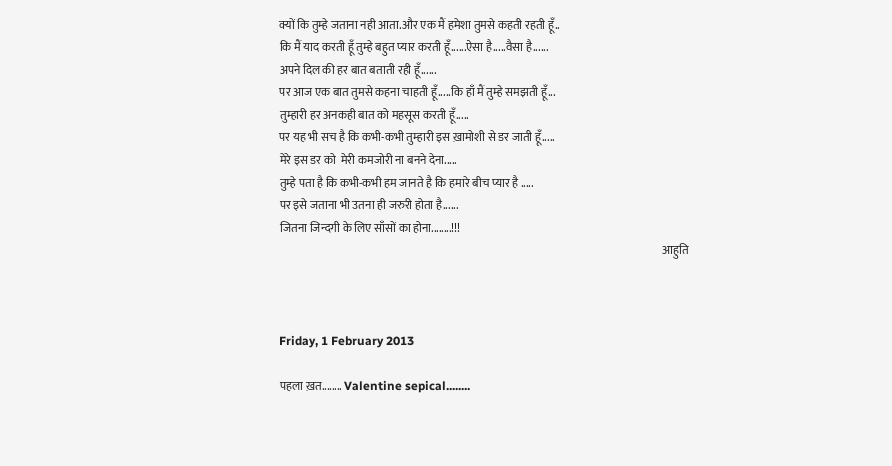क्यों कि तुम्हे जताना नही आता.और एक मैं हमेशा तुमसे कहती रहती हूँ..
कि मैं याद करती हूँ तुम्हे बहुत प्यार करती हूँ......ऐसा है.....वैसा है......
अपने दिल की हर बात बताती रही हूँ......
पर आज एक बात तुमसे कहना चाहती हूँ.....कि हाँ मैं तुम्हे समझती हूँ...
तुम्हारी हर अनकही बात को महसूस करती हूँ.....
पर यह भी सच है कि कभी-कभी तुम्हारी इस ख़ामोशी से डर जाती हूँ.....
मेरे इस डर को  मेरी कमजोरी ना बनने देना.....
तुम्हे पता है कि कभी-कभी हम जानते है कि हमारे बीच प्यार है .....
पर इसे जताना भी उतना ही जरुरी होता है......
जितना जिन्दगी के लिए साँसों का होना........!!!
                                                                                                                                                                         आहुति



Friday, 1 February 2013

पहला ख़त........ Valentine sepical........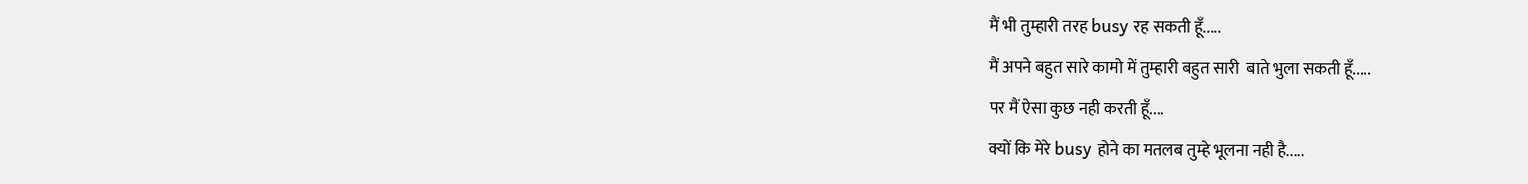मैं भी तुम्हारी तरह busy रह सकती हूँ.....
मैं अपने बहुत सारे कामो में तुम्हारी बहुत सारी  बाते भुला सकती हूँ.....
पर मैं ऐसा कुछ नही करती हूँ....
क्यों कि मेरे busy होने का मतलब तुम्हे भूलना नही है.....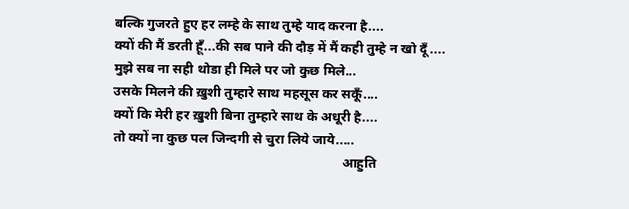बल्कि गुजरते हुए हर लम्हे के साथ तुम्हे याद करना है....
क्यों की मैं डरती हूँ...की सब पाने की दौड़ में मैं कही तुम्हे न खो दूँ ....
मुझे सब ना सही थोडा ही मिले पर जो कुछ मिले...
उसके मिलने की ख़ुशी तुम्हारे साथ महसूस कर सकूँ....
क्यों कि मेरी हर ख़ुशी बिना तुम्हारे साथ के अधूरी है....
तो क्यों ना कुछ पल जिन्दगी से चुरा लिये जाये.....
                                                                    आहुति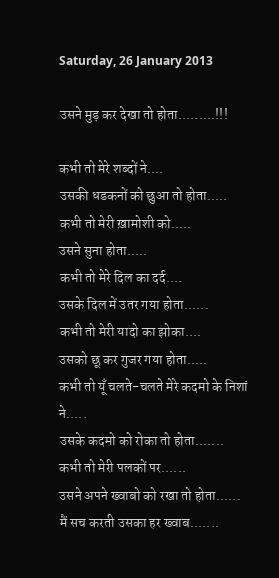Saturday, 26 January 2013

उसने मुड़ कर देखा तो होता.........!!!

कभी तो मेरे शब्दों ने....
उसकी धडकनों को छुआ तो होता.....
कभी तो मेरी ख़ामोशी को.....
उसने सुना होता.....
कभी तो मेरे दिल का दर्द....
उसके दिल में उतर गया होता......
कभी तो मेरी यादो का झोका....
उसको छू कर गुजर गया होता.....
कभी तो यूँ चलते-चलते मेरे कदमो के निशां ने.....
उसके कदमो को रोका तो होता.......
कभी तो मेरी पलकों पर......
उसने अपने ख्वाबो को रखा तो होता......
मैं सच करती उसका हर ख्वाब.......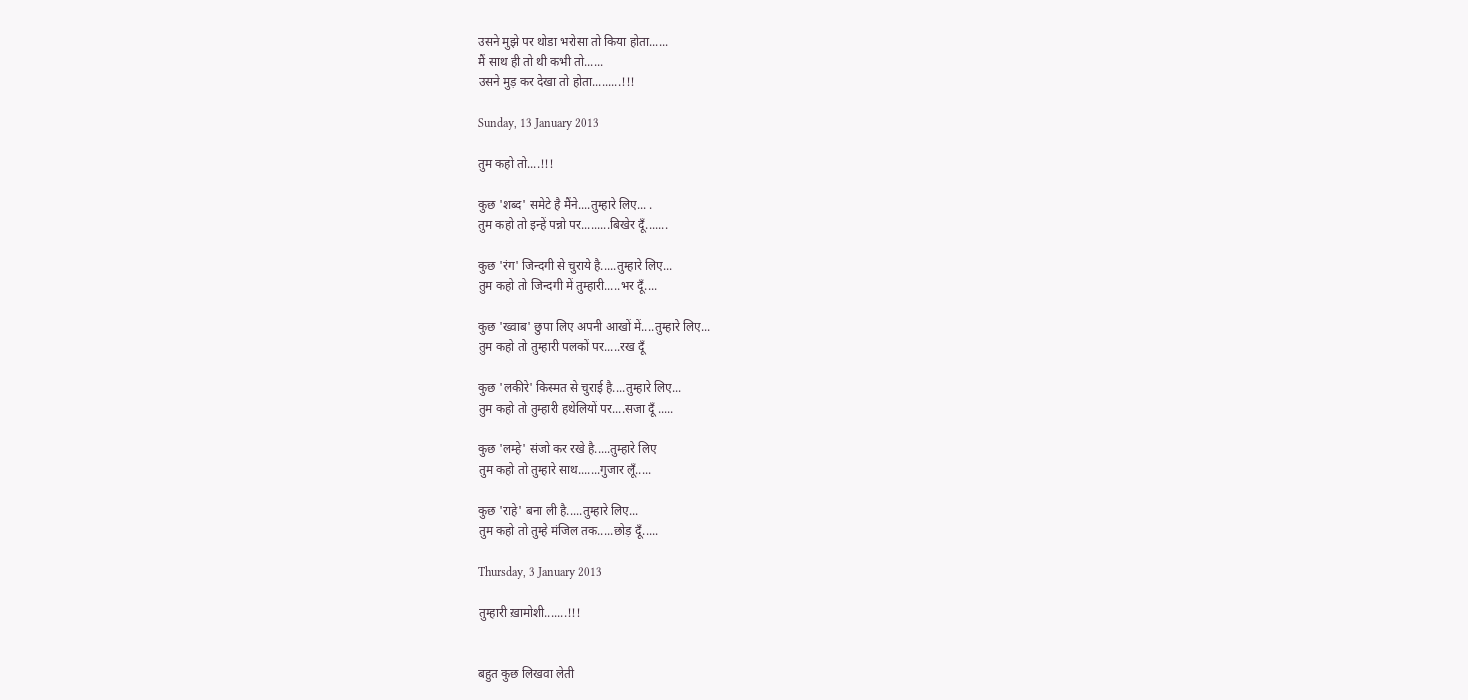उसने मुझे पर थोडा भरोसा तो किया होता......
मैं साथ ही तो थी कभी तो......
उसने मुड़ कर देखा तो होता.........!!!

Sunday, 13 January 2013

तुम कहो तो....!!!

कुछ 'शब्द' समेटे है मैंने....तुम्हारे लिए... .
तुम कहो तो इन्हें पन्नो पर.........बिखेर दूँ.......

कुछ 'रंग' जिन्दगी से चुराये है.....तुम्हारे लिए...
तुम कहो तो जिन्दगी में तुम्हारी.....भर दूँ....

कुछ 'ख्वाब' छुपा लिए अपनी आखों में....तुम्हारे लिए...
तुम कहो तो तुम्हारी पलकों पर.....रख दूँ

कुछ 'लकीरे' किस्मत से चुराई है....तुम्हारे लिए...
तुम कहो तो तुम्हारी हथेलियों पर....सजा दूँ .....

कुछ 'लम्हे' संजो कर रखे है.....तुम्हारे लिए
तुम कहो तो तुम्हारे साथ.......गुजार लूँ.....

कुछ 'राहे' बना ली है.....तुम्हारे लिए...
तुम कहो तो तुम्हे मंजिल तक.....छोड़ दूँ.....

Thursday, 3 January 2013

तुम्हारी ख़ामोशी.......!!!


बहुत कुछ लिखवा लेती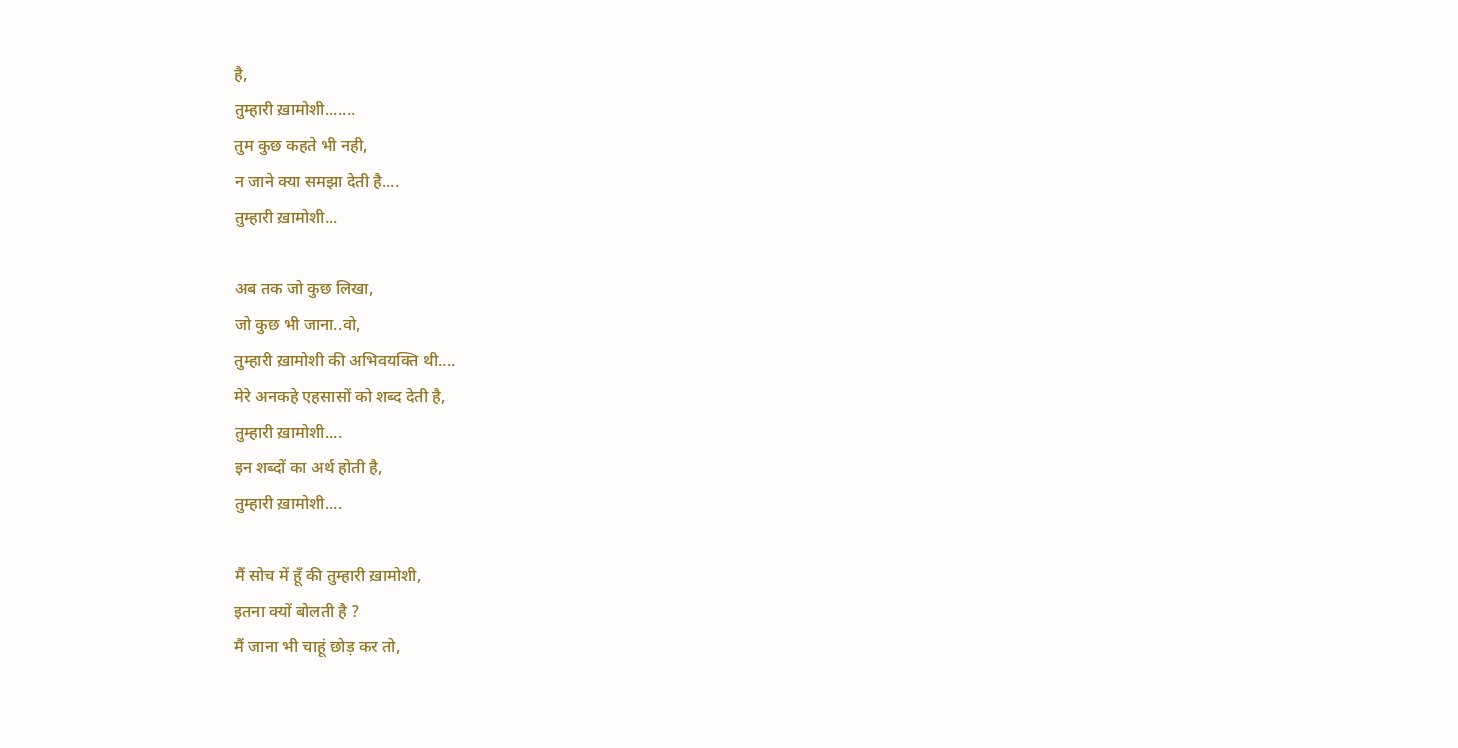है,
तुम्हारी ख़ामोशी.......
तुम कुछ कहते भी नही,
न जाने क्या समझा देती है....
तुम्हारी ख़ामोशी...

अब तक जो कुछ लिखा,
जो कुछ भी जाना..वो,
तुम्हारी ख़ामोशी की अभिवयक्ति थी....
मेरे अनकहे एहसासों को शब्द देती है,
तुम्हारी ख़ामोशी....
इन शब्दों का अर्थ होती है,
तुम्हारी ख़ामोशी....

मैं सोच में हूँ की तुम्हारी ख़ामोशी,
इतना क्यों बोलती है ?
मैं जाना भी चाहूं छोड़ कर तो,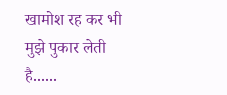खामोश रह कर भी मुझे पुकार लेती है......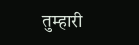तुम्हारी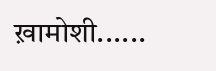ख़ामोशी......